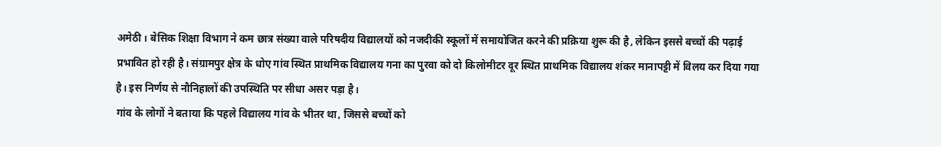अमेठी। बेसिक शिक्षा विभाग ने कम छात्र संख्या वाले परिषदीय विद्यालयों को नजदीकी स्कूलों में समायोजित करने की प्रक्रिया शुरू की है, लेकिन इससे बच्चों की पढ़ाई प्रभावित हो रही है। संग्रामपुर क्षेत्र के धोए गांव स्थित प्राथमिक विद्यालय गना का पुरवा को दो किलोमीटर दूर स्थित प्राथमिक विद्यालय शंकर मानापट्टी में विलय कर दिया गया है। इस निर्णय से नौनिहालों की उपस्थिति पर सीधा असर पड़ा है।
गांव के लोगों ने बताया कि पहले विद्यालय गांव के भीतर था, जिससे बच्चों को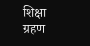शिक्षा ग्रहण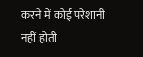करने में कोई परेशानी नहीं होती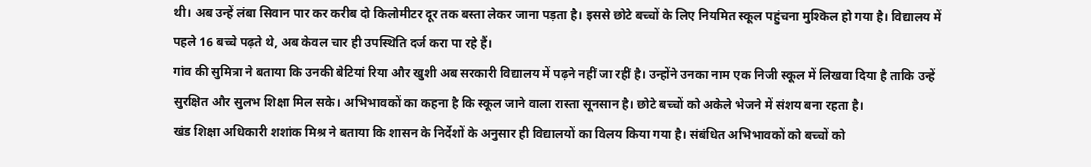थी। अब उन्हें लंबा सिवान पार कर करीब दो किलोमीटर दूर तक बस्ता लेकर जाना पड़ता है। इससे छोटे बच्चों के लिए नियमित स्कूल पहुंचना मुश्किल हो गया है। विद्यालय में पहले 16 बच्चे पढ़ते थे, अब केवल चार ही उपस्थिति दर्ज करा पा रहे हैं।
गांव की सुमित्रा ने बताया कि उनकी बेटियां रिया और खुशी अब सरकारी विद्यालय में पढ़ने नहीं जा रहीं है। उन्होंने उनका नाम एक निजी स्कूल में लिखवा दिया है ताकि उन्हें सुरक्षित और सुलभ शिक्षा मिल सके। अभिभावकों का कहना है कि स्कूल जाने वाला रास्ता सूनसान है। छोटे बच्चों को अकेले भेजने में संशय बना रहता है।
खंड शिक्षा अधिकारी शशांक मिश्र ने बताया कि शासन के निर्देशों के अनुसार ही विद्यालयों का विलय किया गया है। संबंधित अभिभावकों को बच्चों को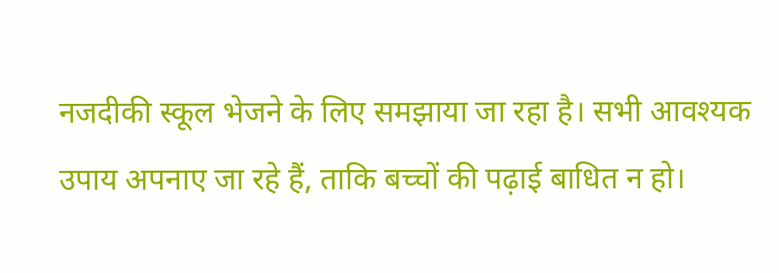नजदीकी स्कूल भेजने के लिए समझाया जा रहा है। सभी आवश्यक उपाय अपनाए जा रहे हैं, ताकि बच्चों की पढ़ाई बाधित न हो।